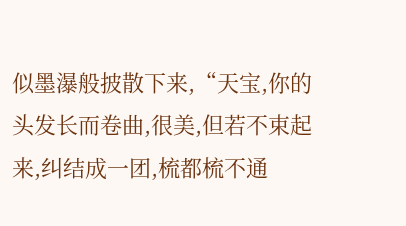似墨瀑般披散下来,“天宝,你的头发长而卷曲,很美,但若不束起来,纠结成一团,梳都梳不通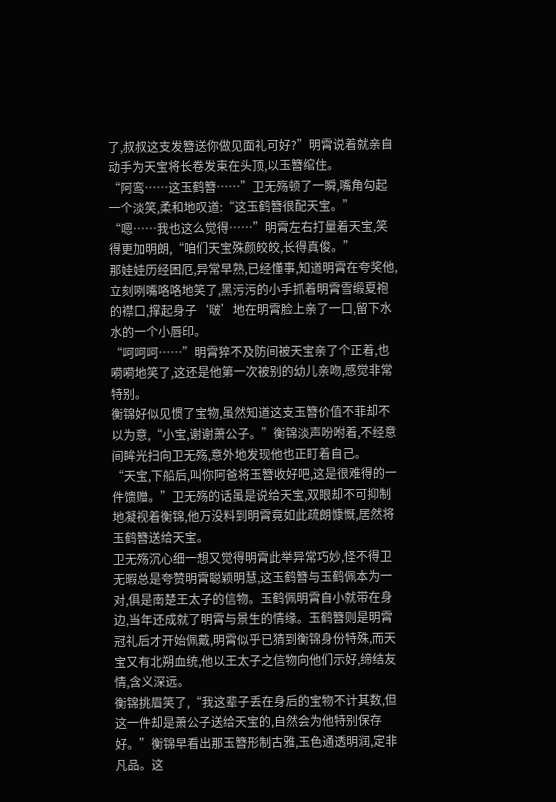了,叔叔这支发簪送你做见面礼可好?”明霄说着就亲自动手为天宝将长卷发束在头顶,以玉簪绾住。
“阿鸾……这玉鹤簪……”卫无殇顿了一瞬,嘴角勾起一个淡笑,柔和地叹道:“这玉鹤簪很配天宝。”
“嗯……我也这么觉得……”明霄左右打量着天宝,笑得更加明朗,“咱们天宝殊颜皎皎,长得真俊。”
那娃娃历经困厄,异常早熟,已经懂事,知道明霄在夸奖他,立刻咧嘴咯咯地笑了,黑污污的小手抓着明霄雪缎夏袍的襟口,撑起身子‘啵’地在明霄脸上亲了一口,留下水水的一个小唇印。
“呵呵呵……”明霄猝不及防间被天宝亲了个正着,也嗬嗬地笑了,这还是他第一次被别的幼儿亲吻,感觉非常特别。
衡锦好似见惯了宝物,虽然知道这支玉簪价值不菲却不以为意,“小宝,谢谢萧公子。”衡锦淡声吩咐着,不经意间眸光扫向卫无殇,意外地发现他也正盯着自己。
“天宝,下船后,叫你阿爸将玉簪收好吧,这是很难得的一件馈赠。”卫无殇的话虽是说给天宝,双眼却不可抑制地凝视着衡锦,他万没料到明霄竟如此疏朗慷慨,居然将玉鹤簪送给天宝。
卫无殇沉心细一想又觉得明霄此举异常巧妙,怪不得卫无暇总是夸赞明霄聪颖明慧,这玉鹤簪与玉鹤佩本为一对,俱是南楚王太子的信物。玉鹤佩明霄自小就带在身边,当年还成就了明霄与景生的情缘。玉鹤簪则是明霄冠礼后才开始佩戴,明霄似乎已猜到衡锦身份特殊,而天宝又有北朔血统,他以王太子之信物向他们示好,缔结友情,含义深远。
衡锦挑眉笑了,“我这辈子丢在身后的宝物不计其数,但这一件却是萧公子送给天宝的,自然会为他特别保存好。”衡锦早看出那玉簪形制古雅,玉色通透明润,定非凡品。这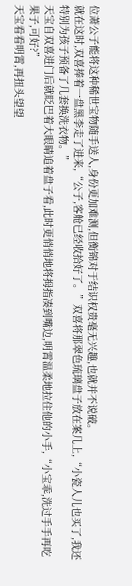位萧公子能将这种稀世宝物随手送人,身份更加难测,但衡锦对于结识权贵毫无兴趣,也就并不说破。
就在这时,双喜捧着一盘黑李走了进来,“公子,客舱已经收拾好了。”双喜将那翠色琉璃盘子放在案几上,“小瓷人儿也买了,我还特别为孩子预备了几套换洗衣物。”
天宝自双喜进门后就眨巴着大眼睛追着盘子看,此时更悄悄地将拇指凑到嘴边,明霄温柔地拉住他的小手,“小宝乖,洗过手手再吃果子,可好?”
天宝看看明霄,再扭头望望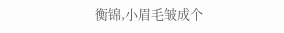衡锦,小眉毛皱成个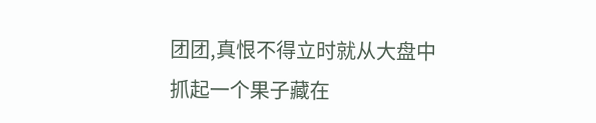团团,真恨不得立时就从大盘中抓起一个果子藏在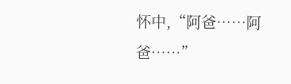怀中,“阿爸……阿爸……”